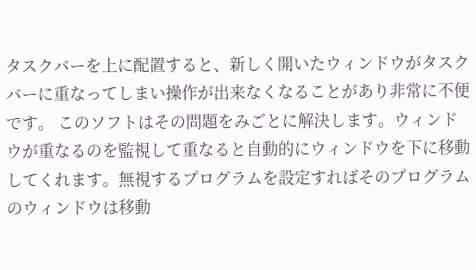タスクバーを上に配置すると、新しく開いたウィンドウがタスクバーに重なってしまい操作が出来なくなることがあり非常に不便です。 このソフトはその問題をみごとに解決します。ウィンドウが重なるのを監視して重なると自動的にウィンドウを下に移動してくれます。無視するプログラムを設定すればそのプログラムのウィンドウは移動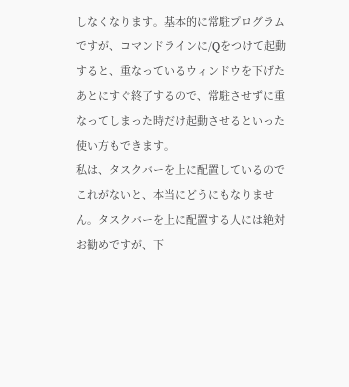しなくなります。基本的に常駐プログラムですが、コマンドラインに/Qをつけて起動すると、重なっているウィンドウを下げたあとにすぐ終了するので、常駐させずに重なってしまった時だけ起動させるといった使い方もできます。
私は、タスクバーを上に配置しているのでこれがないと、本当にどうにもなりません。タスクバーを上に配置する人には絶対お勧めですが、下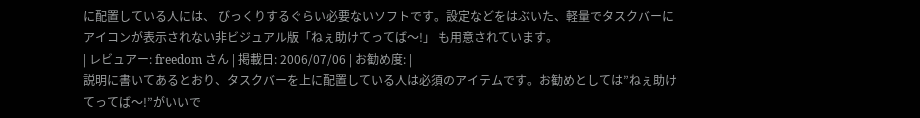に配置している人には、 びっくりするぐらい必要ないソフトです。設定などをはぶいた、軽量でタスクバーにアイコンが表示されない非ビジュアル版「ねぇ助けてってば〜!」 も用意されています。
| レビュアー: freedom さん | 掲載日: 2006/07/06 | お勧め度: |
説明に書いてあるとおり、タスクバーを上に配置している人は必須のアイテムです。お勧めとしては”ねぇ助けてってば〜!”がいいで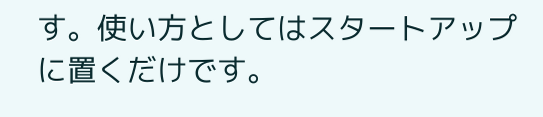す。使い方としてはスタートアップに置くだけです。